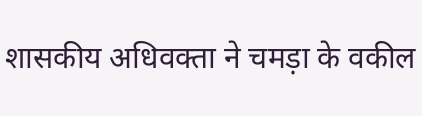शासकीय अधिवक्ता ने चमड़ा के वकील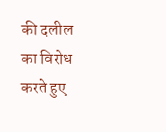की दलील का विरोध करते हुए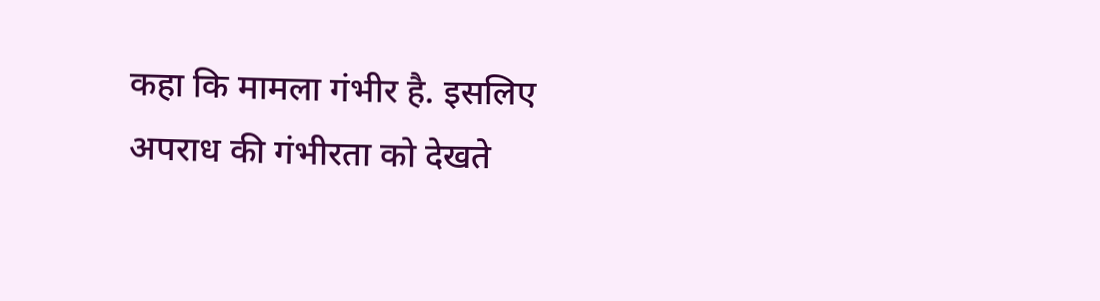कहा कि मामला गंभीर है. इसलिए अपराध की गंभीरता को देखते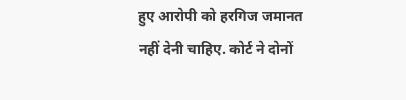हुए आरोपी को हरगिज जमानत नहीं देनी चाहिए. कोर्ट ने दोनों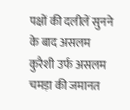पक्षों की दलीलें सुनने के बाद असलम कुरैशी उर्फ असलम चमड़ा की जमानत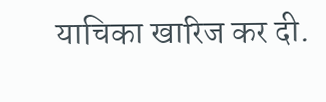याचिका खारिज कर दी.